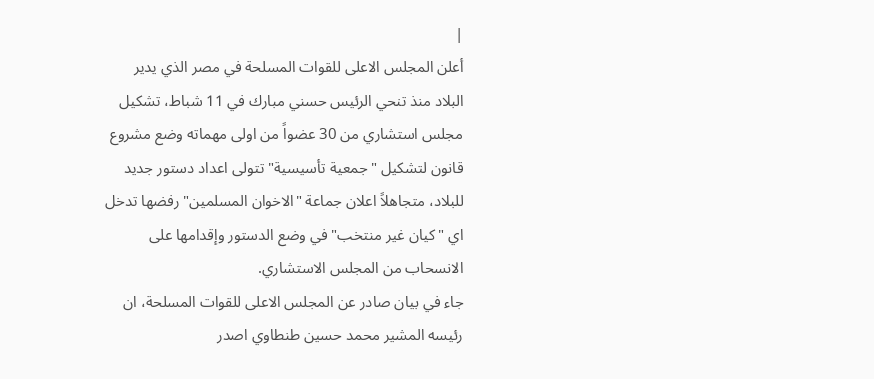|
أعلن المجلس الاعلى للقوات المسلحة في مصر الذي يدير البلاد منذ تنحي الرئيس حسني مبارك في 11 شباط، تشكيل مجلس استشاري من 30 عضواً من اولى مهماته وضع مشروع قانون لتشكيل "جمعية تأسيسية" تتولى اعداد دستور جديد للبلاد، متجاهلاً اعلان جماعة "الاخوان المسلمين" رفضها تدخل اي "كيان غير منتخب" في وضع الدستور وإقدامها على الانسحاب من المجلس الاستشاري.
جاء في بيان صادر عن المجلس الاعلى للقوات المسلحة، ان رئيسه المشير محمد حسين طنطاوي اصدر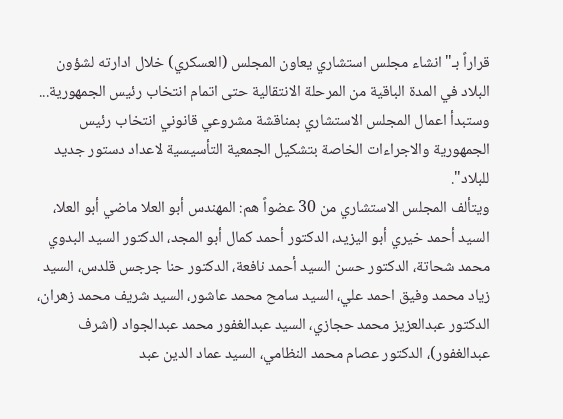قراراً بـ"انشاء مجلس استشاري يعاون المجلس (العسكري) خلال ادارته لشؤون البلاد في المدة الباقية من المرحلة الانتقالية حتى اتمام انتخاب رئيس الجمهورية... وستبدأ اعمال المجلس الاستشاري بمناقشة مشروعي قانوني انتخاب رئيس الجمهورية والاجراءات الخاصة بتشكيل الجمعية التأسيسية لاعداد دستور جديد للبلاد".
ويتألف المجلس الاستشاري من 30 عضواً هم: المهندس أبو العلا ماضي أبو العلا، السيد أحمد خيري أبو اليزيد، الدكتور أحمد كمال أبو المجد، الدكتور السيد البدوي محمد شحاتة، الدكتور حسن السيد أحمد نافعة، الدكتور حنا جرجس قلدس، السيد زياد محمد وفيق احمد علي، السيد سامح محمد عاشور، السيد شريف محمد زهران، الدكتور عبدالعزيز محمد حجازي، السيد عبدالغفور محمد عبدالجواد (اشرف عبدالغفور)، الدكتور عصام محمد النظامي، السيد عماد الدين عبد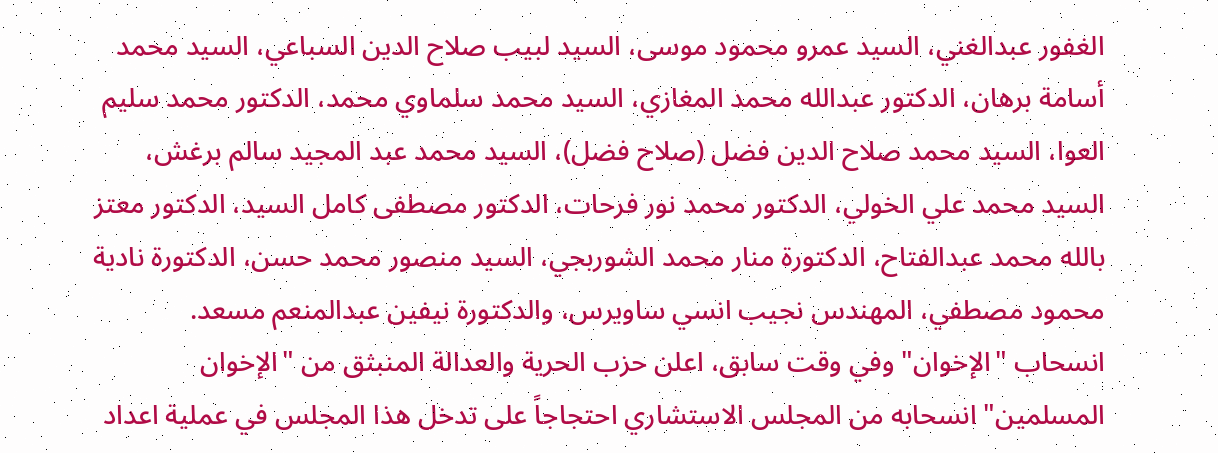الغفور عبدالغني، السيد عمرو محمود موسى، السيد لبيب صلاح الدين السباعي، السيد محمد أسامة برهان، الدكتور عبدالله محمد المغازي، السيد محمد سلماوي محمد، الدكتور محمد سليم العوا، السيد محمد صلاح الدين فضل (صلاح فضل)، السيد محمد عبد المجيد سالم برغش، السيد محمد علي الخولي، الدكتور محمد نور فرحات، الدكتور مصطفى كامل السيد، الدكتور معتز بالله محمد عبدالفتاح، الدكتورة منار محمد الشوربجي، السيد منصور محمد حسن، الدكتورة نادية محمود مصطفي، المهندس نجيب انسي ساويرس، والدكتورة نيفين عبدالمنعم مسعد.
انسحاب "الإخوان" وفي وقت سابق، اعلن حزب الحرية والعدالة المنبثق من "الإخوان المسلمين" انسحابه من المجلس الاستشاري احتجاجاً على تدخل هذا المجلس في عملية اعداد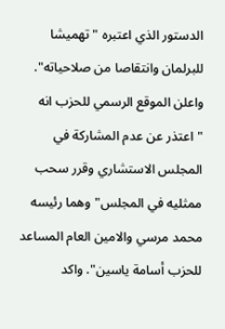الدستور الذي اعتبره "تهميشا للبرلمان وانتقاصا من صلاحياته".
واعلن الموقع الرسمي للحزب انه "اعتذر عن عدم المشاركة في المجلس الاستشاري وقرر سحب ممثليه في المجلس" وهما رئيسه محمد مرسي والامين العام المساعد للحزب أسامة ياسين". واكد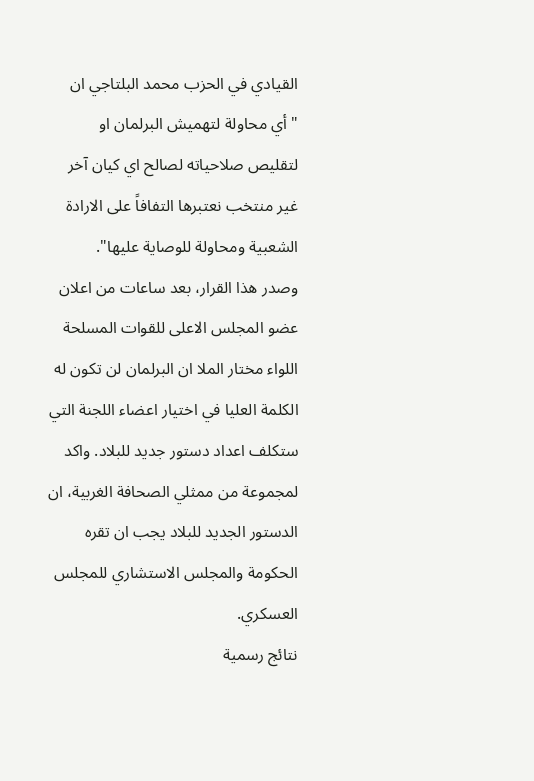القيادي في الحزب محمد البلتاجي ان "أي محاولة لتهميش البرلمان او لتقليص صلاحياته لصالح اي كيان آخر غير منتخب نعتبرها التفافاً على الارادة الشعبية ومحاولة للوصاية عليها".
وصدر هذا القرار، بعد ساعات من اعلان عضو المجلس الاعلى للقوات المسلحة اللواء مختار الملا ان البرلمان لن تكون له الكلمة العليا في اختيار اعضاء اللجنة التي ستكلف اعداد دستور جديد للبلاد. واكد لمجموعة من ممثلي الصحافة الغربية، ان الدستور الجديد للبلاد يجب ان تقره الحكومة والمجلس الاستشاري للمجلس العسكري.
نتائج رسمية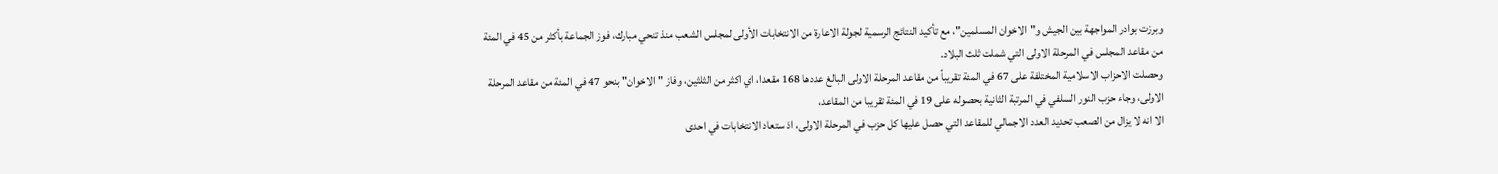وبرزت بوادر المواجهة بين الجيش و"الاخوان المسلمين"، مع تأكيد النتائج الرسمية لجولة الاعارة من الانتخابات الأولى لمجلس الشعب منذ تنحي مبارك، فوز الجماعة بأكثر من 45 في المئة من مقاعد المجلس في المرحلة الاولى التي شملت ثلث البلاد.
وحصلت الاحزاب الاسلامية المختلفة على 67 في المئة تقريباً من مقاعد المرحلة الاولى البالغ عددها 168 مقعدا، اي اكثر من الثلثين، وفاز "الاخوان" بنحو 47 في المئة من مقاعد المرحلة الاولى، وجاء حزب النور السلفي في المرتبة الثانية بحصوله على 19 في المئة تقريبا من المقاعد،
الا انه لا يزال من الصعب تحديد العدد الاجمالي للمقاعد التي حصل عليها كل حزب في المرحلة الاولى، اذ ستعاد الانتخابات في احدى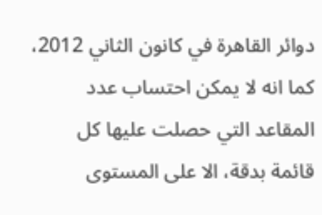دوائر القاهرة في كانون الثاني 2012، كما انه لا يمكن احتساب عدد المقاعد التي حصلت عليها كل قائمة بدقة، الا على المستوى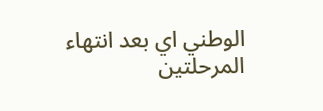الوطني اي بعد انتهاء المرحلتين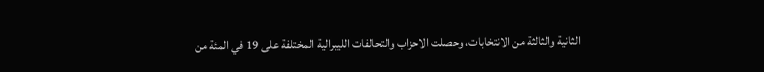الثانية والثالثة من الانتخابات، وحصلت الاحزاب والتحالفات الليبرالية المختلفة على 19 في المئة من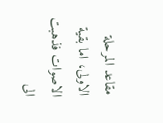مقاعد المرحلة الاولى، اما بقية الاصوات فذهبت الى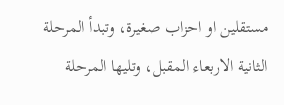مستقلين او احزاب صغيرة، وتبدأ المرحلة الثانية الاربعاء المقبل، وتليها المرحلة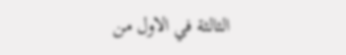الثالثة في الاول من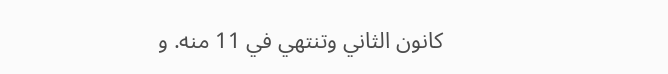كانون الثاني وتنتهي في 11 منه. و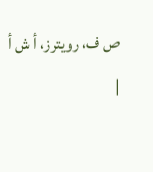ص ف، رويترز، أ ش أ
|